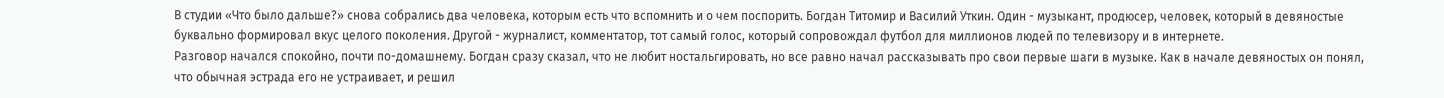В студии «Что было дальше?» снова собрались два человека, которым есть что вспомнить и о чем поспорить. Богдан Титомир и Василий Уткин. Один - музыкант, продюсер, человек, который в девяностые буквально формировал вкус целого поколения. Другой - журналист, комментатор, тот самый голос, который сопровождал футбол для миллионов людей по телевизору и в интернете.
Разговор начался спокойно, почти по-домашнему. Богдан сразу сказал, что не любит ностальгировать, но все равно начал рассказывать про свои первые шаги в музыке. Как в начале девяностых он понял, что обычная эстрада его не устраивает, и решил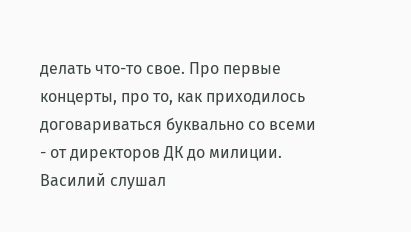делать что-то свое. Про первые концерты, про то, как приходилось договариваться буквально со всеми - от директоров ДК до милиции.
Василий слушал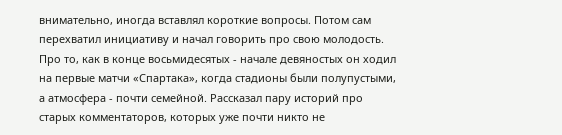внимательно, иногда вставлял короткие вопросы. Потом сам перехватил инициативу и начал говорить про свою молодость. Про то, как в конце восьмидесятых - начале девяностых он ходил на первые матчи «Спартака», когда стадионы были полупустыми, а атмосфера - почти семейной. Рассказал пару историй про старых комментаторов, которых уже почти никто не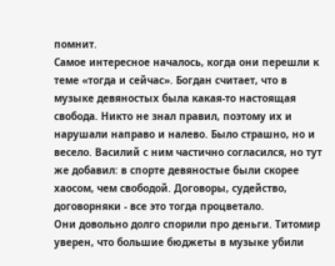помнит.
Самое интересное началось, когда они перешли к теме «тогда и сейчас». Богдан считает, что в музыке девяностых была какая-то настоящая свобода. Никто не знал правил, поэтому их и нарушали направо и налево. Было страшно, но и весело. Василий с ним частично согласился, но тут же добавил: в спорте девяностые были скорее хаосом, чем свободой. Договоры, судейство, договорняки - все это тогда процветало.
Они довольно долго спорили про деньги. Титомир уверен, что большие бюджеты в музыке убили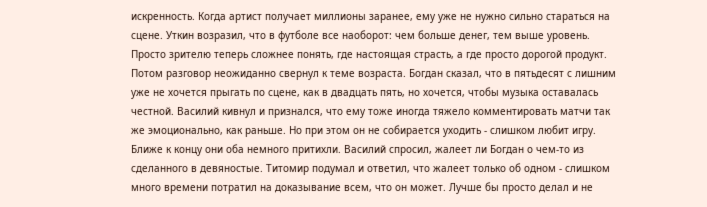искренность. Когда артист получает миллионы заранее, ему уже не нужно сильно стараться на сцене. Уткин возразил, что в футболе все наоборот: чем больше денег, тем выше уровень. Просто зрителю теперь сложнее понять, где настоящая страсть, а где просто дорогой продукт.
Потом разговор неожиданно свернул к теме возраста. Богдан сказал, что в пятьдесят с лишним уже не хочется прыгать по сцене, как в двадцать пять, но хочется, чтобы музыка оставалась честной. Василий кивнул и признался, что ему тоже иногда тяжело комментировать матчи так же эмоционально, как раньше. Но при этом он не собирается уходить - слишком любит игру.
Ближе к концу они оба немного притихли. Василий спросил, жалеет ли Богдан о чем-то из сделанного в девяностые. Титомир подумал и ответил, что жалеет только об одном - слишком много времени потратил на доказывание всем, что он может. Лучше бы просто делал и не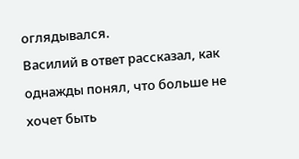оглядывался.
Василий в ответ рассказал, как однажды понял, что больше не хочет быть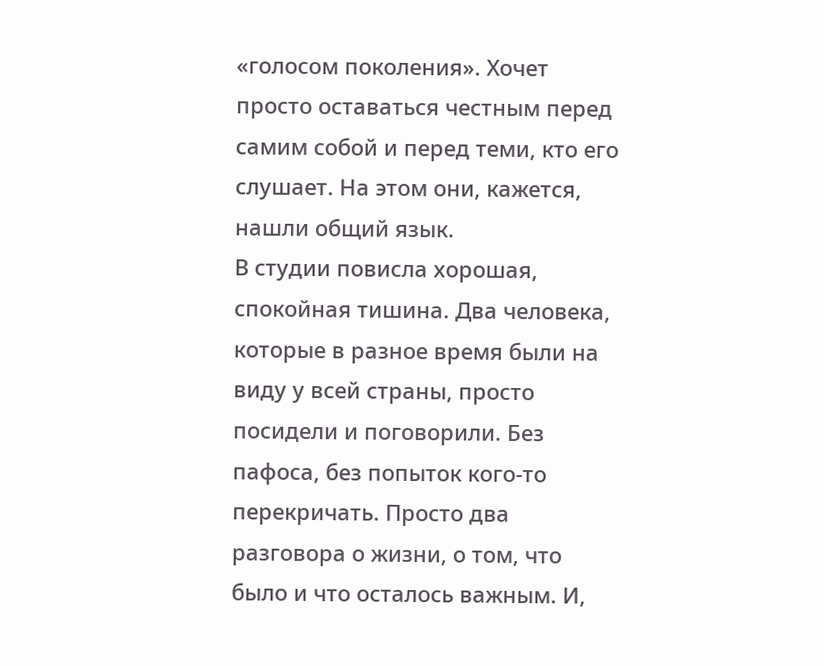«голосом поколения». Хочет просто оставаться честным перед самим собой и перед теми, кто его слушает. На этом они, кажется, нашли общий язык.
В студии повисла хорошая, спокойная тишина. Два человека, которые в разное время были на виду у всей страны, просто посидели и поговорили. Без пафоса, без попыток кого-то перекричать. Просто два разговора о жизни, о том, что было и что осталось важным. И,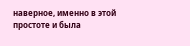наверное, именно в этой простоте и была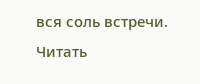вся соль встречи.
Читать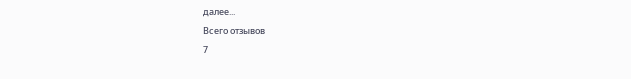далее...
Всего отзывов
7